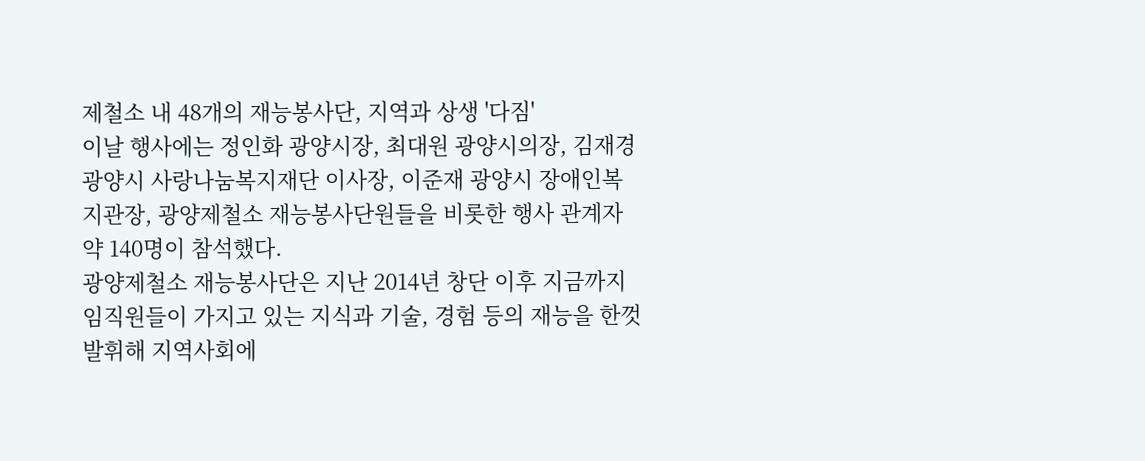제철소 내 48개의 재능봉사단, 지역과 상생 '다짐'
이날 행사에는 정인화 광양시장, 최대원 광양시의장, 김재경 광양시 사랑나눔복지재단 이사장, 이준재 광양시 장애인복지관장, 광양제철소 재능봉사단원들을 비롯한 행사 관계자 약 140명이 참석했다.
광양제철소 재능봉사단은 지난 2014년 창단 이후 지금까지 임직원들이 가지고 있는 지식과 기술, 경험 등의 재능을 한껏 발휘해 지역사회에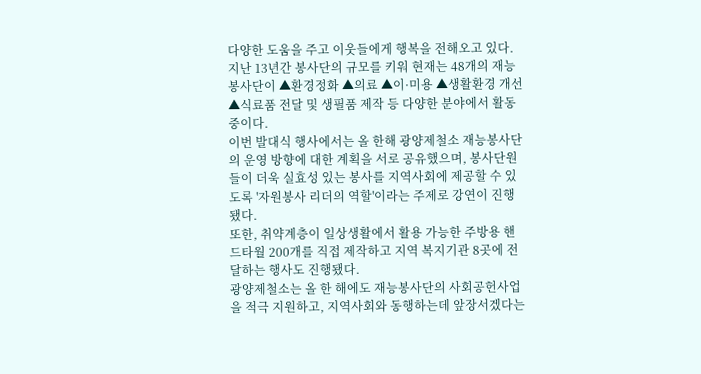다양한 도움을 주고 이웃들에게 행복을 전해오고 있다.
지난 13년간 봉사단의 규모를 키워 현재는 48개의 재능봉사단이 ▲환경정화 ▲의료 ▲이·미용 ▲생활환경 개선 ▲식료품 전달 및 생필품 제작 등 다양한 분야에서 활동 중이다.
이번 발대식 행사에서는 올 한해 광양제철소 재능봉사단의 운영 방향에 대한 계획을 서로 공유했으며, 봉사단원들이 더욱 실효성 있는 봉사를 지역사회에 제공할 수 있도록 '자원봉사 리더의 역할'이라는 주제로 강연이 진행됐다.
또한, 취약계층이 일상생활에서 활용 가능한 주방용 핸드타월 200개를 직접 제작하고 지역 복지기관 8곳에 전달하는 행사도 진행됐다.
광양제철소는 올 한 해에도 재능봉사단의 사회공헌사업을 적극 지원하고, 지역사회와 동행하는데 앞장서겠다는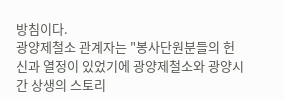방침이다.
광양제철소 관계자는 "봉사단원분들의 헌신과 열정이 있었기에 광양제철소와 광양시 간 상생의 스토리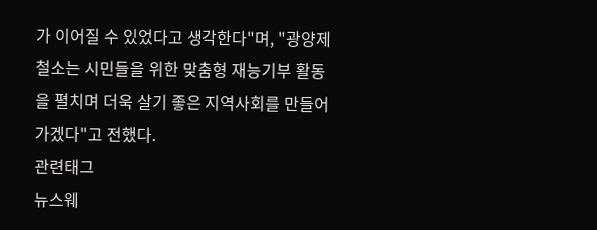가 이어질 수 있었다고 생각한다"며, "광양제철소는 시민들을 위한 맞춤형 재능기부 활동을 펼치며 더욱 살기 좋은 지역사회를 만들어가겠다"고 전했다.
관련태그
뉴스웨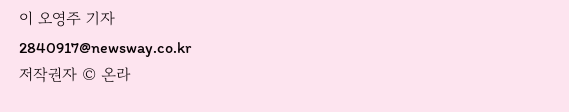이 오영주 기자
2840917@newsway.co.kr
저작권자 © 온라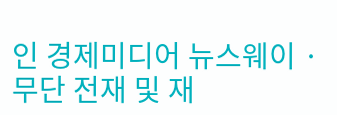인 경제미디어 뉴스웨이 · 무단 전재 및 재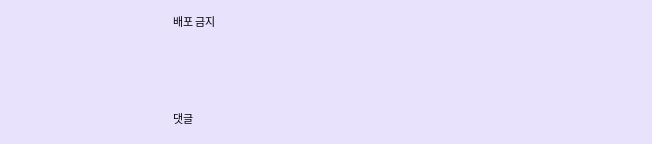배포 금지





댓글